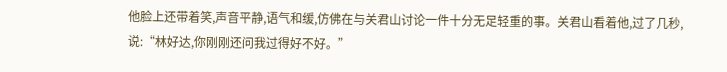他脸上还带着笑,声音平静,语气和缓,仿佛在与关君山讨论一件十分无足轻重的事。关君山看着他,过了几秒,说:“林好达,你刚刚还问我过得好不好。”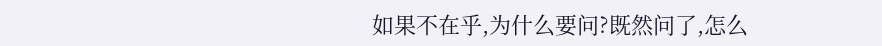如果不在乎,为什么要问?既然问了,怎么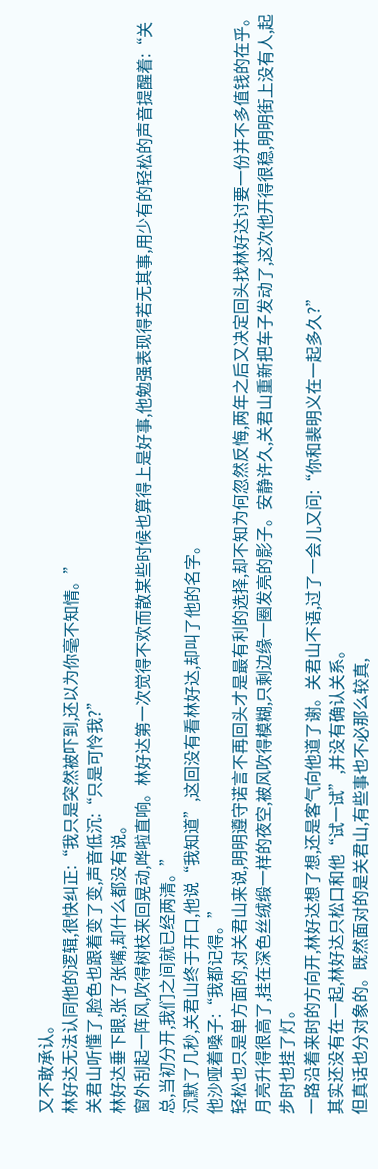又不敢承认。
林好达无法认同他的逻辑,很快纠正:“我只是突然被吓到,还以为你毫不知情。”
关君山听懂了,脸色也跟着变了变,声音低沉:“只是可怜我?”
林好达垂下眼,张了张嘴,却什么都没有说。
窗外刮起一阵风,吹得树枝来回晃动,哗啦直响。林好达第一次觉得不欢而散某些时候也算得上是好事,他勉强表现得若无其事,用少有的轻松的声音提醒着:“关总,当初分开,我们之间就已经两清。”
沉默了几秒,关君山终于开口,他说“我知道”,这回没有看林好达,却叫了他的名字。
他沙哑着嗓子:“我都记得。”
轻松也只是单方面的,对关君山来说,明明遵守诺言不再回头才是最有利的选择,却不知为何忽然反悔,两年之后又决定回头找林好达讨要一份并不多值钱的在乎。
月亮升得很高了,挂在深色丝绒缎一样的夜空,被风吹得模糊,只剩边缘一圈发亮的影子。安静许久,关君山重新把车子发动了,这次他开得很稳,明明街上没有人,起步时也挂了灯。
一路沿着来时的方向开,林好达想了想,还是客气向他道了谢。关君山不语,过了一会儿又问:“你和裴明义在一起多久?”
其实还没有在一起,林好达只松口和他“试一试”,并没有确认关系。
但真话也分对象的。既然面对的是关君山,有些事也不必那么较真,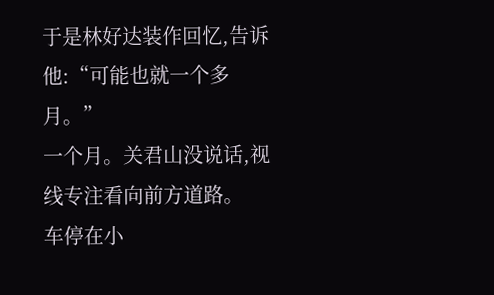于是林好达装作回忆,告诉他:“可能也就一个多月。”
一个月。关君山没说话,视线专注看向前方道路。
车停在小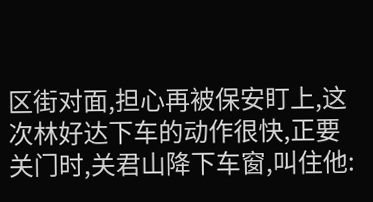区街对面,担心再被保安盯上,这次林好达下车的动作很快,正要关门时,关君山降下车窗,叫住他: